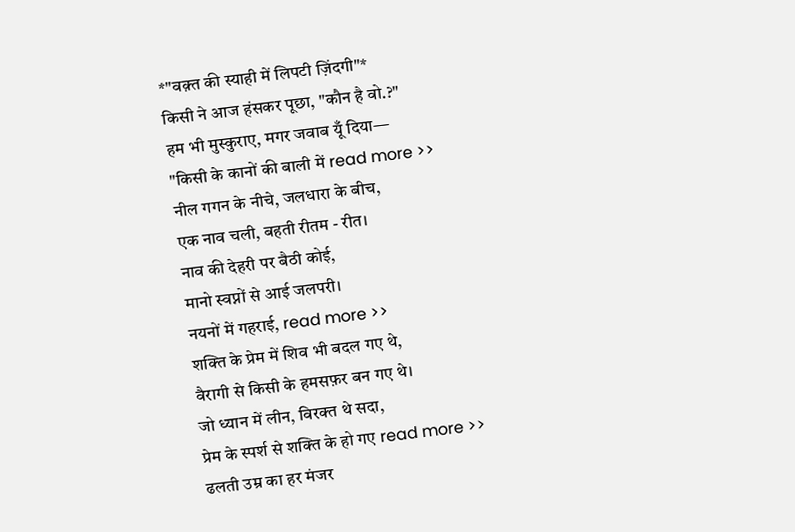*"वक़्त की स्याही में लिपटी ज़िंदगी"*
किसी ने आज हंसकर पूछा, "कौन है वो.?"
हम भी मुस्कुराए, मगर जवाब यूँ दिया—
"किसी के कानों की बाली में read more >>
नील गगन के नीचे, जलधारा के बीच,
एक नाव चली, बहती रीतम - रीत।
नाव की देहरी पर बैठी कोई,
मानो स्वप्नों से आई जलपरी।
नयनों में गहराई, read more >>
शक्ति के प्रेम में शिव भी बदल गए थे,
वैरागी से किसी के हमसफ़र बन गए थे।
जो ध्यान में लीन, विरक्त थे सदा,
प्रेम के स्पर्श से शक्ति के हो गए read more >>
ढलती उम्र का हर मंजर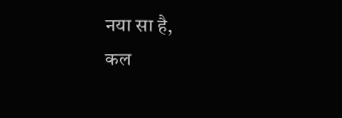नया सा है,
कल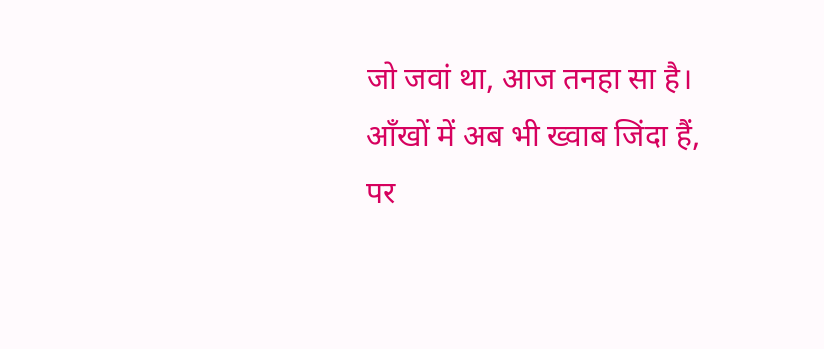जो जवां था, आज तनहा सा है।
आँखों में अब भी ख्वाब जिंदा हैं,
पर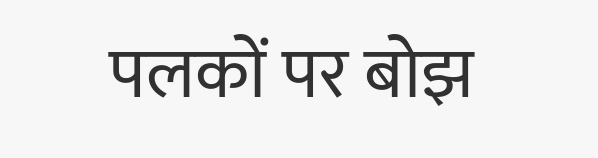पलकों पर बोझ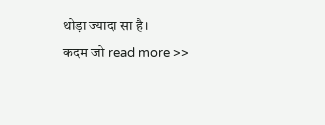थोड़ा ज्यादा सा है।
कदम जो read more >>